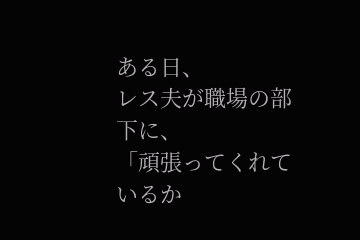ある日、
レス夫が職場の部下に、
「頑張ってくれているか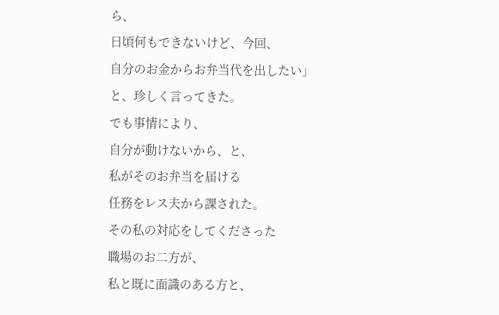ら、
日頃何もできないけど、今回、
自分のお金からお弁当代を出したい」
と、珍しく言ってきた。
でも事情により、
自分が動けないから、と、
私がそのお弁当を届ける
任務をレス夫から課された。
その私の対応をしてくださった
職場のお二方が、
私と既に面識のある方と、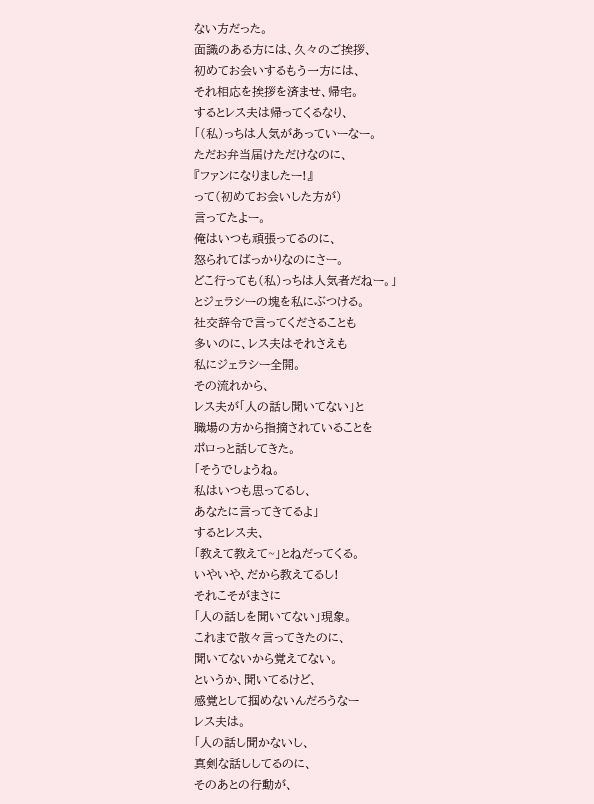ない方だった。
面識のある方には、久々のご挨拶、
初めてお会いするもう一方には、
それ相応を挨拶を済ませ、帰宅。
するとレス夫は帰ってくるなり、
「(私)っちは人気があっていーなー。
ただお弁当届けただけなのに、
『ファンになりましたー!』
って(初めてお会いした方が)
言ってたよー。
俺はいつも頑張ってるのに、
怒られてばっかりなのにさー。
どこ行っても(私)っちは人気者だねー。」
とジェラシーの塊を私にぶつける。
社交辞令で言ってくださることも
多いのに、レス夫はそれさえも
私にジェラシー全開。
その流れから、
レス夫が「人の話し聞いてない」と
職場の方から指摘されていることを
ポロっと話してきた。
「そうでしょうね。
私はいつも思ってるし、
あなたに言ってきてるよ」
するとレス夫、
「教えて教えて~」とねだってくる。
いやいや、だから教えてるし!
それこそがまさに
「人の話しを聞いてない」現象。
これまで散々言ってきたのに、
聞いてないから覚えてない。
というか、聞いてるけど、
感覚として掴めないんだろうなー
レス夫は。
「人の話し聞かないし、
真剣な話ししてるのに、
そのあとの行動が、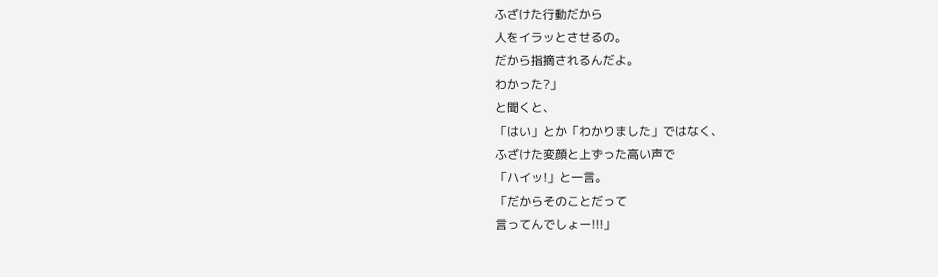ふざけた行動だから
人をイラッとさせるの。
だから指摘されるんだよ。
わかった?」
と聞くと、
「はい」とか「わかりました」ではなく、
ふざけた変顔と上ずった高い声で
「ハイッ!」と一言。
「だからそのことだって
言ってんでしょー!!!」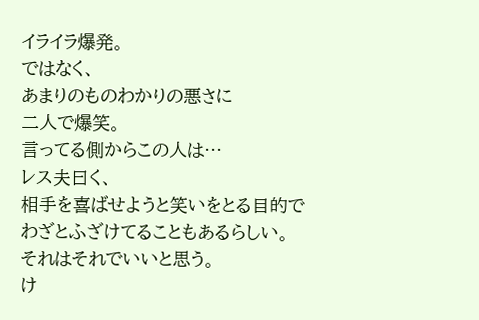イライラ爆発。
ではなく、
あまりのものわかりの悪さに
二人で爆笑。
言ってる側からこの人は…
レス夫曰く、
相手を喜ばせようと笑いをとる目的で
わざとふざけてることもあるらしい。
それはそれでいいと思う。
け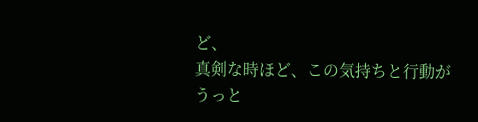ど、
真剣な時ほど、この気持ちと行動が
うっと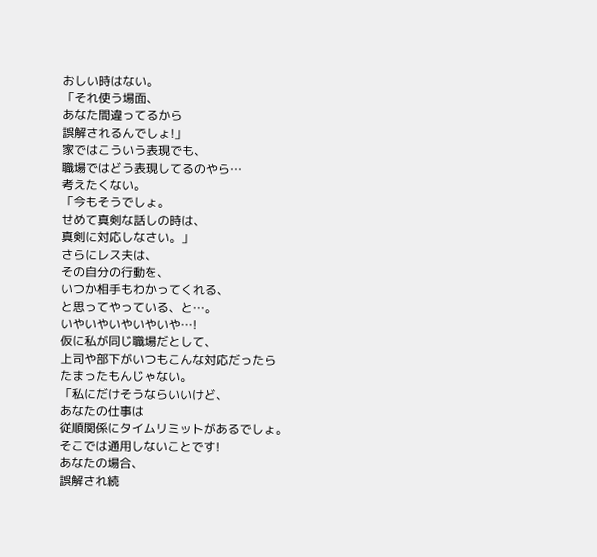おしい時はない。
「それ使う場面、
あなた間違ってるから
誤解されるんでしょ!」
家ではこういう表現でも、
職場ではどう表現してるのやら…
考えたくない。
「今もそうでしょ。
せめて真剣な話しの時は、
真剣に対応しなさい。」
さらにレス夫は、
その自分の行動を、
いつか相手もわかってくれる、
と思ってやっている、と…。
いやいやいやいやいや…!
仮に私が同じ職場だとして、
上司や部下がいつもこんな対応だったら
たまったもんじゃない。
「私にだけそうならいいけど、
あなたの仕事は
従順関係にタイムリミットがあるでしょ。
そこでは通用しないことです!
あなたの場合、
誤解され続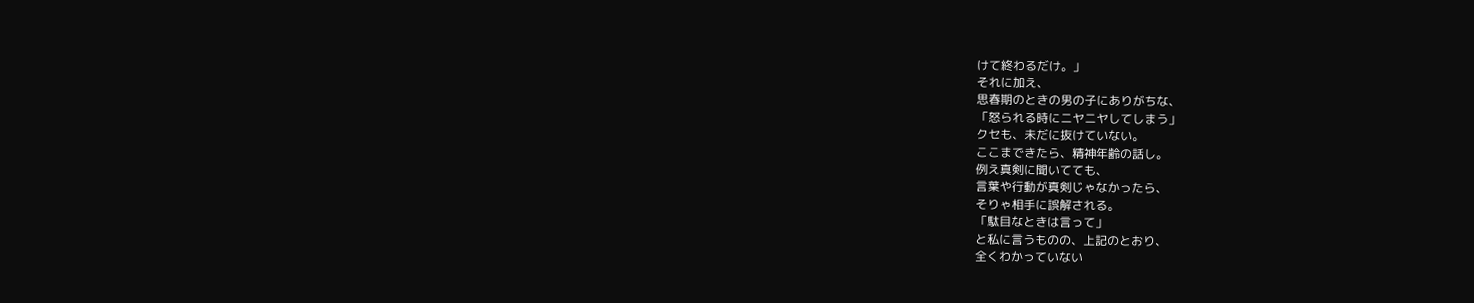けて終わるだけ。」
それに加え、
思春期のときの男の子にありがちな、
「怒られる時にニヤニヤしてしまう」
クセも、未だに抜けていない。
ここまできたら、精神年齢の話し。
例え真剣に聞いてても、
言葉や行動が真剣じゃなかったら、
そりゃ相手に誤解される。
「駄目なときは言って」
と私に言うものの、上記のとおり、
全くわかっていない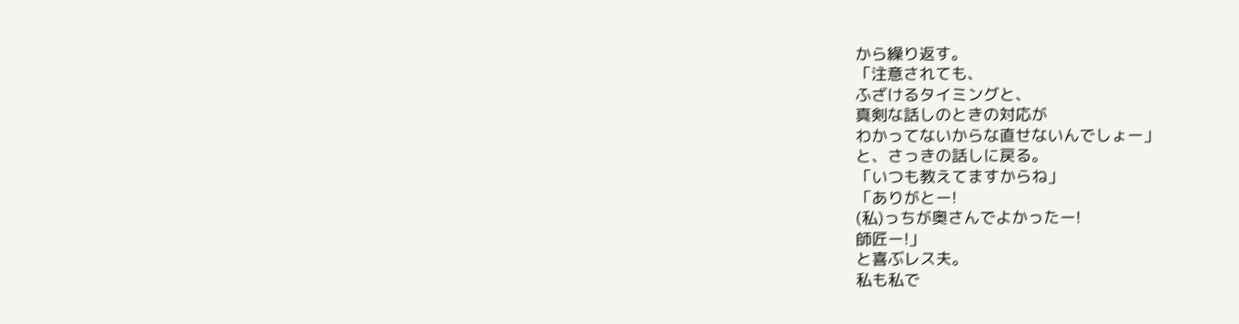から繰り返す。
「注意されても、
ふざけるタイミングと、
真剣な話しのときの対応が
わかってないからな直せないんでしょー」
と、さっきの話しに戻る。
「いつも教えてますからね」
「ありがとー!
(私)っちが奥さんでよかったー!
師匠ー!」
と喜ぶレス夫。
私も私で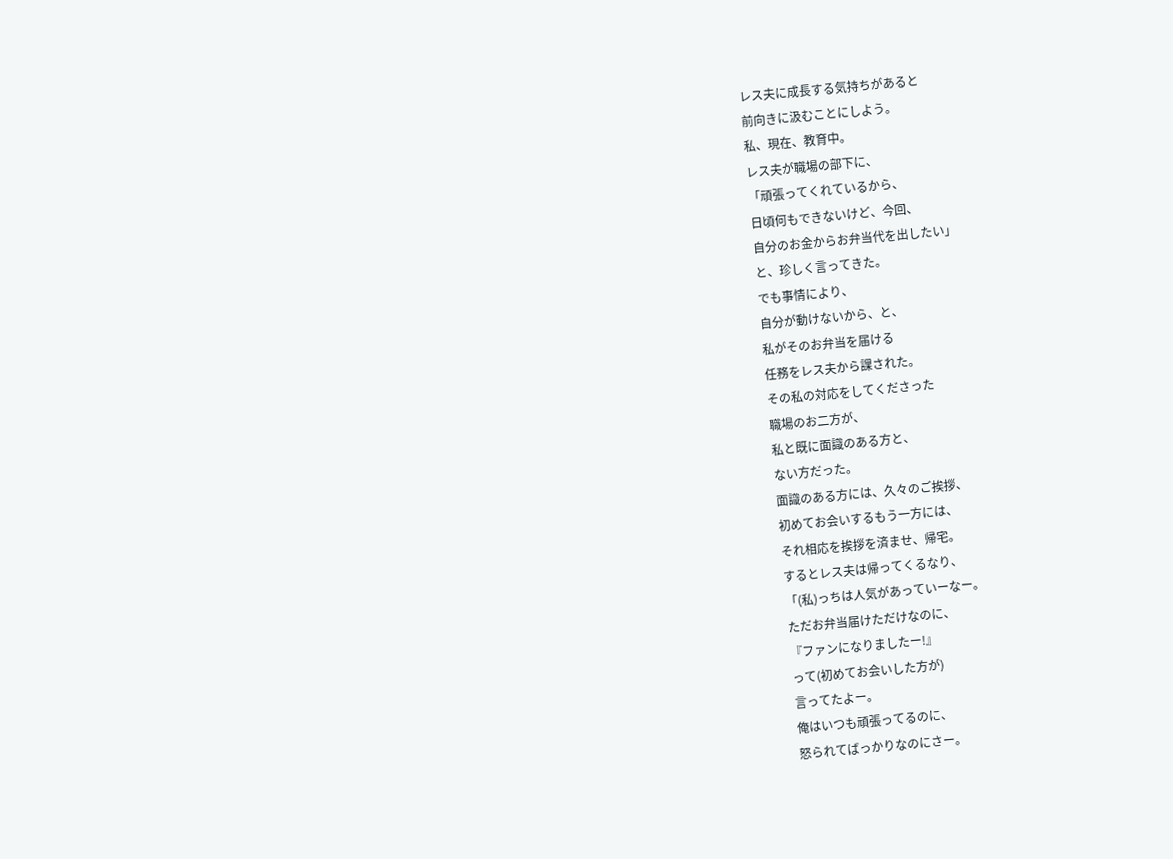レス夫に成長する気持ちがあると
前向きに汲むことにしよう。
私、現在、教育中。
レス夫が職場の部下に、
「頑張ってくれているから、
日頃何もできないけど、今回、
自分のお金からお弁当代を出したい」
と、珍しく言ってきた。
でも事情により、
自分が動けないから、と、
私がそのお弁当を届ける
任務をレス夫から課された。
その私の対応をしてくださった
職場のお二方が、
私と既に面識のある方と、
ない方だった。
面識のある方には、久々のご挨拶、
初めてお会いするもう一方には、
それ相応を挨拶を済ませ、帰宅。
するとレス夫は帰ってくるなり、
「(私)っちは人気があっていーなー。
ただお弁当届けただけなのに、
『ファンになりましたー!』
って(初めてお会いした方が)
言ってたよー。
俺はいつも頑張ってるのに、
怒られてばっかりなのにさー。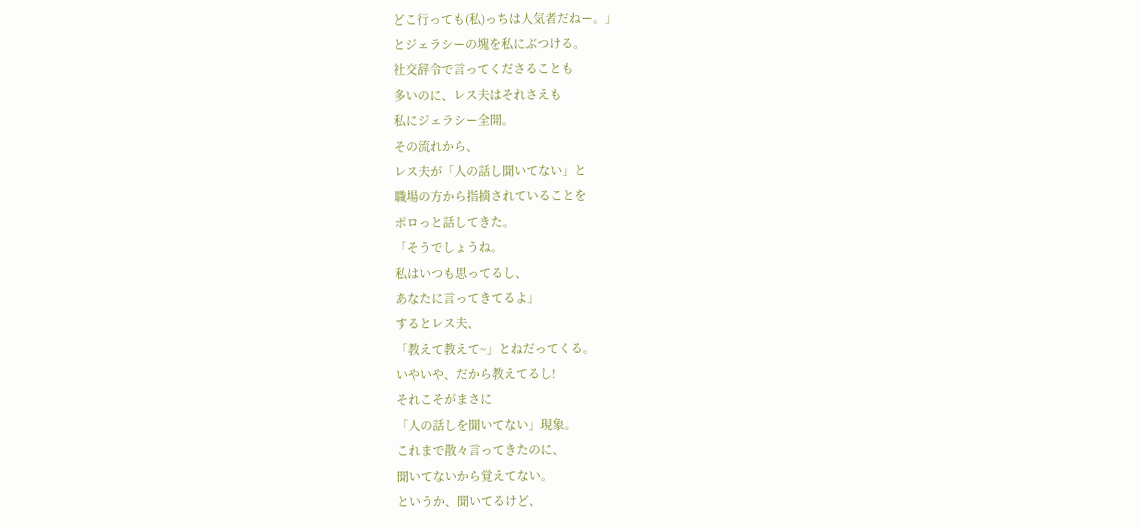どこ行っても(私)っちは人気者だねー。」
とジェラシーの塊を私にぶつける。
社交辞令で言ってくださることも
多いのに、レス夫はそれさえも
私にジェラシー全開。
その流れから、
レス夫が「人の話し聞いてない」と
職場の方から指摘されていることを
ポロっと話してきた。
「そうでしょうね。
私はいつも思ってるし、
あなたに言ってきてるよ」
するとレス夫、
「教えて教えて~」とねだってくる。
いやいや、だから教えてるし!
それこそがまさに
「人の話しを聞いてない」現象。
これまで散々言ってきたのに、
聞いてないから覚えてない。
というか、聞いてるけど、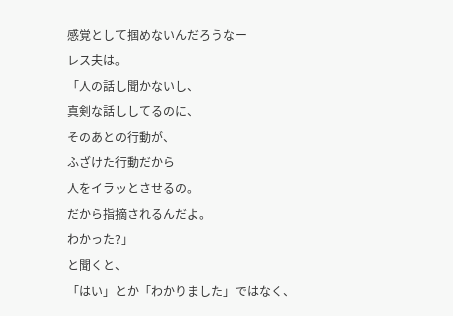感覚として掴めないんだろうなー
レス夫は。
「人の話し聞かないし、
真剣な話ししてるのに、
そのあとの行動が、
ふざけた行動だから
人をイラッとさせるの。
だから指摘されるんだよ。
わかった?」
と聞くと、
「はい」とか「わかりました」ではなく、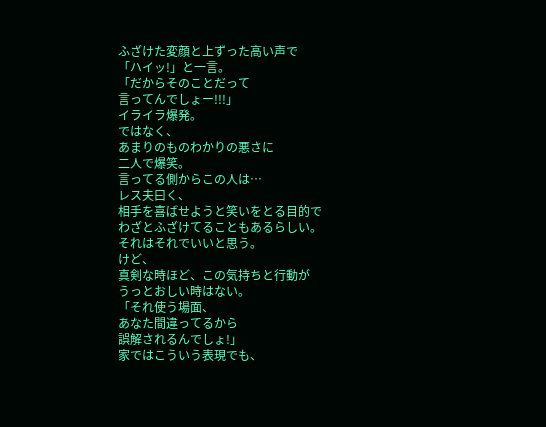ふざけた変顔と上ずった高い声で
「ハイッ!」と一言。
「だからそのことだって
言ってんでしょー!!!」
イライラ爆発。
ではなく、
あまりのものわかりの悪さに
二人で爆笑。
言ってる側からこの人は…
レス夫曰く、
相手を喜ばせようと笑いをとる目的で
わざとふざけてることもあるらしい。
それはそれでいいと思う。
けど、
真剣な時ほど、この気持ちと行動が
うっとおしい時はない。
「それ使う場面、
あなた間違ってるから
誤解されるんでしょ!」
家ではこういう表現でも、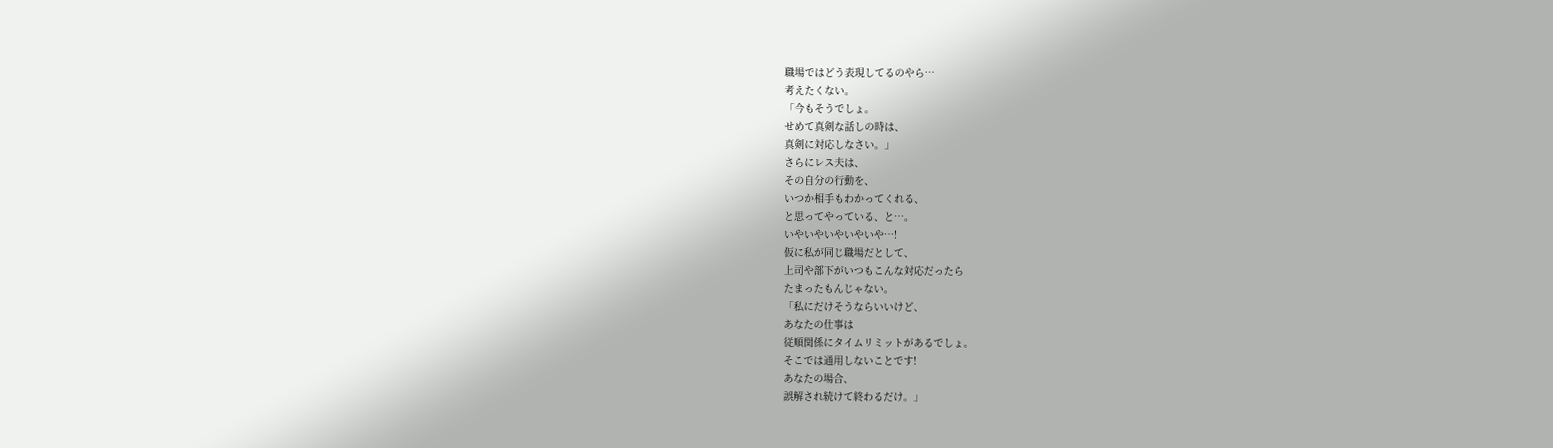職場ではどう表現してるのやら…
考えたくない。
「今もそうでしょ。
せめて真剣な話しの時は、
真剣に対応しなさい。」
さらにレス夫は、
その自分の行動を、
いつか相手もわかってくれる、
と思ってやっている、と…。
いやいやいやいやいや…!
仮に私が同じ職場だとして、
上司や部下がいつもこんな対応だったら
たまったもんじゃない。
「私にだけそうならいいけど、
あなたの仕事は
従順関係にタイムリミットがあるでしょ。
そこでは通用しないことです!
あなたの場合、
誤解され続けて終わるだけ。」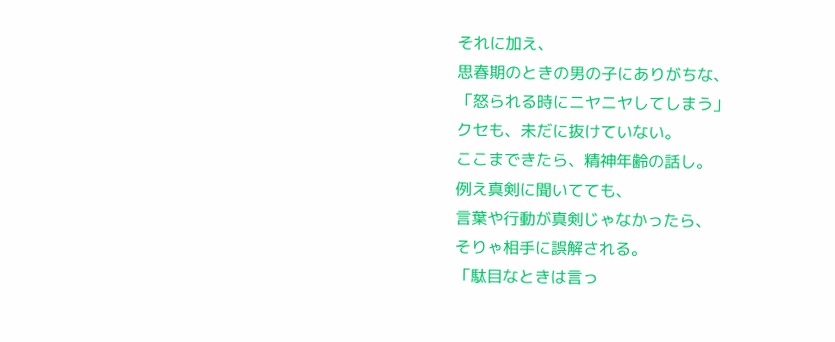それに加え、
思春期のときの男の子にありがちな、
「怒られる時にニヤニヤしてしまう」
クセも、未だに抜けていない。
ここまできたら、精神年齢の話し。
例え真剣に聞いてても、
言葉や行動が真剣じゃなかったら、
そりゃ相手に誤解される。
「駄目なときは言っ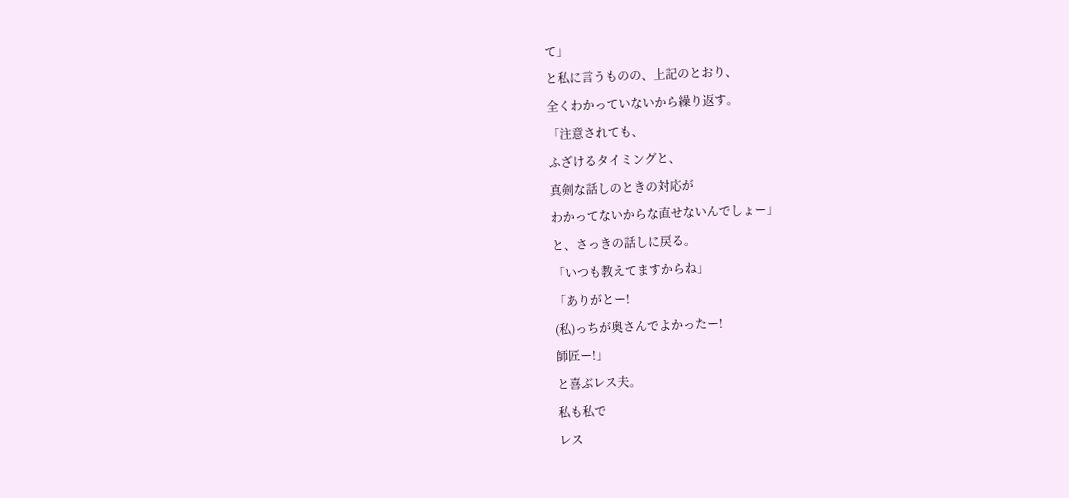て」
と私に言うものの、上記のとおり、
全くわかっていないから繰り返す。
「注意されても、
ふざけるタイミングと、
真剣な話しのときの対応が
わかってないからな直せないんでしょー」
と、さっきの話しに戻る。
「いつも教えてますからね」
「ありがとー!
(私)っちが奥さんでよかったー!
師匠ー!」
と喜ぶレス夫。
私も私で
レス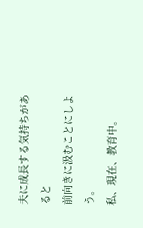夫に成長する気持ちがあると
前向きに汲むことにしよう。
私、現在、教育中。